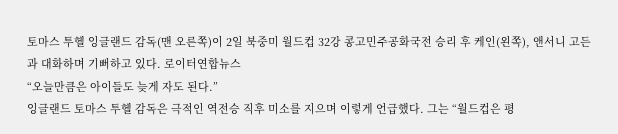토마스 투헬 잉글랜드 감독(맨 오른쪽)이 2일 북중미 월드컵 32강 콩고민주공화국전 승리 후 케인(왼쪽), 앤서니 고든과 대화하며 기뻐하고 있다. 로이터연합뉴스
“오늘만큼은 아이들도 늦게 자도 된다.”
잉글랜드 토마스 투헬 감독은 극적인 역전승 직후 미소를 지으며 이렇게 언급했다. 그는 “월드컵은 평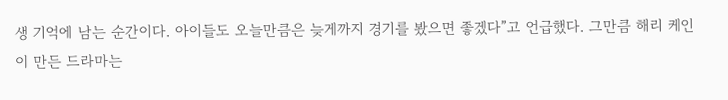생 기억에 남는 순간이다. 아이들도 오늘만큼은 늦게까지 경기를 봤으면 좋겠다”고 언급했다. 그만큼 해리 케인이 만든 드라마는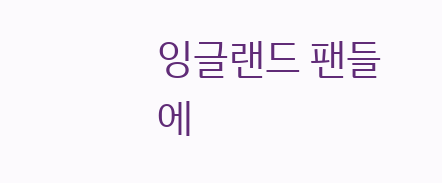잉글랜드 팬들에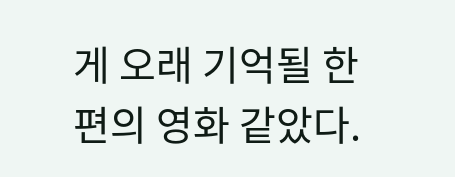게 오래 기억될 한 편의 영화 같았다.